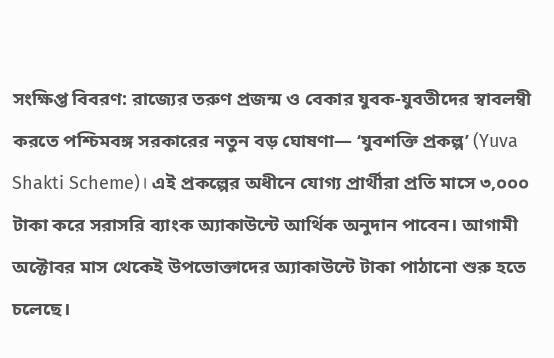সংক্ষিপ্ত বিবরণ: রাজ্যের তরুণ প্রজন্ম ও বেকার যুবক-যুবতীদের স্বাবলম্বী করতে পশ্চিমবঙ্গ সরকারের নতুন বড় ঘোষণা— ‘যুবশক্তি প্রকল্প’ (Yuva Shakti Scheme)। এই প্রকল্পের অধীনে যোগ্য প্রার্থীরা প্রতি মাসে ৩,০০০ টাকা করে সরাসরি ব্যাংক অ্যাকাউন্টে আর্থিক অনুদান পাবেন। আগামী অক্টোবর মাস থেকেই উপভোক্তাদের অ্যাকাউন্টে টাকা পাঠানো শুরু হতে চলেছে।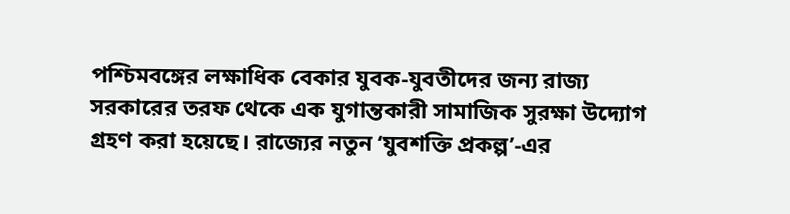পশ্চিমবঙ্গের লক্ষাধিক বেকার যুবক-যুবতীদের জন্য রাজ্য সরকারের তরফ থেকে এক যুগান্তকারী সামাজিক সুরক্ষা উদ্যোগ গ্রহণ করা হয়েছে। রাজ্যের নতুন ‘যুবশক্তি প্রকল্প’-এর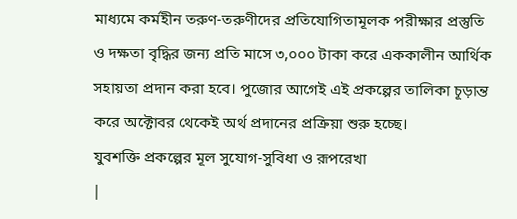মাধ্যমে কর্মহীন তরুণ-তরুণীদের প্রতিযোগিতামূলক পরীক্ষার প্রস্তুতি ও দক্ষতা বৃদ্ধির জন্য প্রতি মাসে ৩,০০০ টাকা করে এককালীন আর্থিক সহায়তা প্রদান করা হবে। পুজোর আগেই এই প্রকল্পের তালিকা চূড়ান্ত করে অক্টোবর থেকেই অর্থ প্রদানের প্রক্রিয়া শুরু হচ্ছে।
যুবশক্তি প্রকল্পের মূল সুযোগ-সুবিধা ও রূপরেখা
|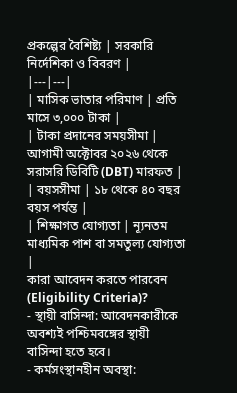প্রকল্পের বৈশিষ্ট্য | সরকারি নির্দেশিকা ও বিবরণ |
|---|---|
| মাসিক ভাতার পরিমাণ | প্রতি মাসে ৩,০০০ টাকা |
| টাকা প্রদানের সময়সীমা | আগামী অক্টোবর ২০২৬ থেকে সরাসরি ডিবিটি (DBT) মারফত |
| বয়সসীমা | ১৮ থেকে ৪০ বছর বয়স পর্যন্ত |
| শিক্ষাগত যোগ্যতা | ন্যূনতম মাধ্যমিক পাশ বা সমতুল্য যোগ্যতা |
কারা আবেদন করতে পারবেন (Eligibility Criteria)?
- স্থায়ী বাসিন্দা: আবেদনকারীকে অবশ্যই পশ্চিমবঙ্গের স্থায়ী বাসিন্দা হতে হবে।
- কর্মসংস্থানহীন অবস্থা: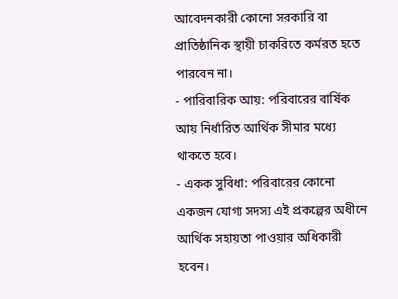আবেদনকারী কোনো সরকারি বা প্রাতিষ্ঠানিক স্থায়ী চাকরিতে কর্মরত হতে পারবেন না।
- পারিবারিক আয়: পরিবারের বার্ষিক আয় নির্ধারিত আর্থিক সীমার মধ্যে থাকতে হবে।
- একক সুবিধা: পরিবারের কোনো একজন যোগ্য সদস্য এই প্রকল্পের অধীনে আর্থিক সহায়তা পাওয়ার অধিকারী হবেন।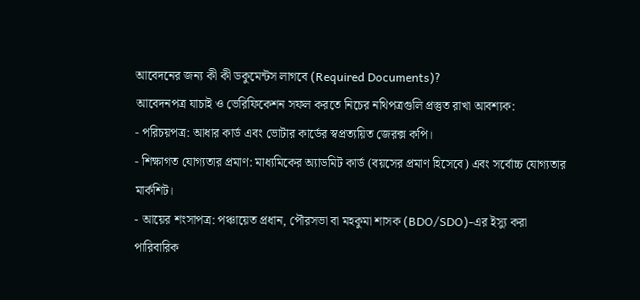আবেদনের জন্য কী কী ডকুমেন্টস লাগবে (Required Documents)?
আবেদনপত্র যাচাই ও ভেরিফিকেশন সফল করতে নিচের নথিপত্রগুলি প্রস্তুত রাখা আবশ্যক:
- পরিচয়পত্র: আধার কার্ড এবং ভোটার কার্ডের স্বপ্রত্যয়িত জেরক্স কপি।
- শিক্ষাগত যোগ্যতার প্রমাণ: মাধ্যমিকের অ্যাডমিট কার্ড (বয়সের প্রমাণ হিসেবে) এবং সর্বোচ্চ যোগ্যতার মার্কশিট।
- আয়ের শংসাপত্র: পঞ্চায়েত প্রধান, পৌরসভা বা মহকুমা শাসক (BDO/SDO)-এর ইস্যু করা পারিবারিক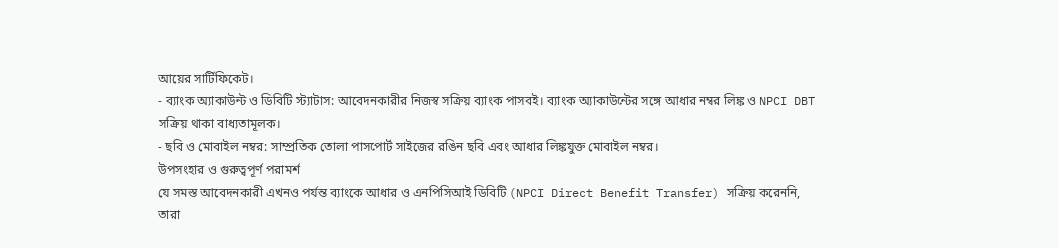আয়ের সার্টিফিকেট।
- ব্যাংক অ্যাকাউন্ট ও ডিবিটি স্ট্যাটাস: আবেদনকারীর নিজস্ব সক্রিয় ব্যাংক পাসবই। ব্যাংক অ্যাকাউন্টের সঙ্গে আধার নম্বর লিঙ্ক ও NPCI DBT সক্রিয় থাকা বাধ্যতামূলক।
- ছবি ও মোবাইল নম্বর: সাম্প্রতিক তোলা পাসপোর্ট সাইজের রঙিন ছবি এবং আধার লিঙ্কযুক্ত মোবাইল নম্বর।
উপসংহার ও গুরুত্বপূর্ণ পরামর্শ
যে সমস্ত আবেদনকারী এখনও পর্যন্ত ব্যাংকে আধার ও এনপিসিআই ডিবিটি (NPCI Direct Benefit Transfer) সক্রিয় করেননি, তারা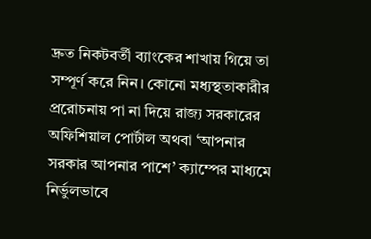দ্রুত নিকটবর্তী ব্যাংকের শাখায় গিয়ে তা সম্পূর্ণ করে নিন। কোনো মধ্যস্থতাকারীর প্ররোচনায় পা না দিয়ে রাজ্য সরকারের অফিশিয়াল পোর্টাল অথবা ‘আপনার সরকার আপনার পাশে’ ক্যাম্পের মাধ্যমে নির্ভুলভাবে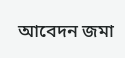আবেদন জমা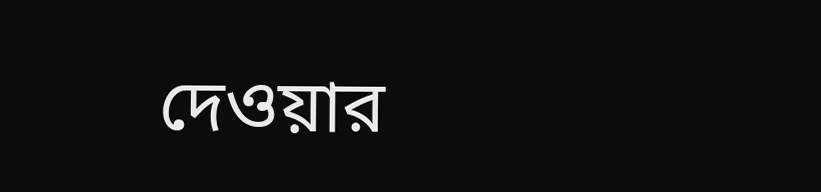দেওয়ার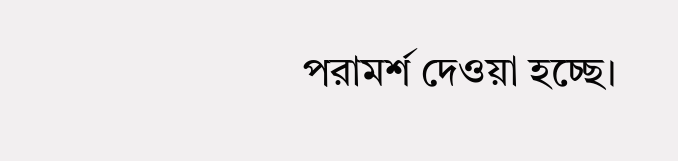পরামর্শ দেওয়া হচ্ছে।